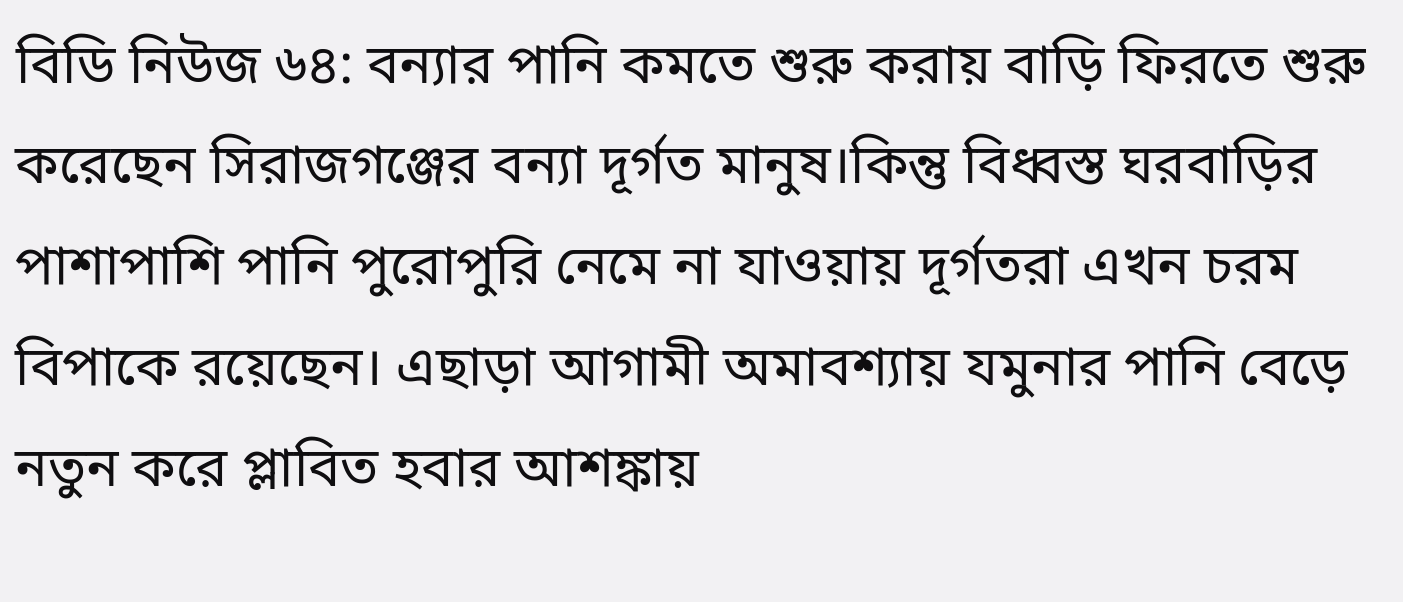বিডি নিউজ ৬৪: বন্যার পানি কমতে শুরু করায় বাড়ি ফিরতে শুরু করেছেন সিরাজগঞ্জের বন্যা দূর্গত মানুষ।কিন্তু বিধ্বস্ত ঘরবাড়ির পাশাপাশি পানি পুরোপুরি নেমে না যাওয়ায় দূর্গতরা এখন চরম বিপাকে রয়েছেন। এছাড়া আগামী অমাবশ্যায় যমুনার পানি বেড়ে নতুন করে প্লাবিত হবার আশঙ্কায়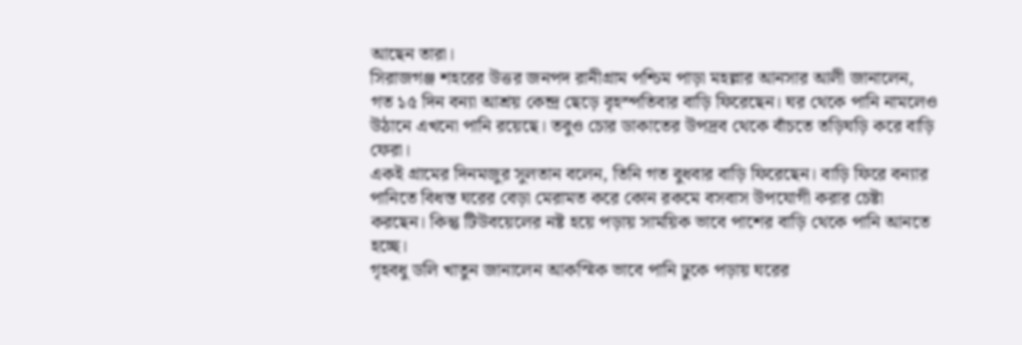আছেন তারা।
সিরাজগঞ্জ শহরের উত্তর জনপদ রানীগ্রাম পশ্চিম পাড়া মহল্লার আনসার আলী জানালেন, গত ১৫ দিন বন্যা আশ্রয় কেন্দ্র ছেড়ে বৃহস্পতিবার বাড়ি ফিরেছেন। ঘর থেকে পানি নামলেও উঠানে এখনো পানি রয়েছে। তবুও চোর ডাকাতের উপদ্রব থেকে বাঁচতে তড়িঘড়ি করে বাড়ি ফেরা।
একই গ্রামের দিনমজুর সুলতান বলেন, তিনি গত বুধবার বাড়ি ফিরেছেন। বাড়ি ফিরে বন্যার পানিতে বিধস্ত ঘরের বেড়া মেরামত করে কোন রকমে বসবাস উপযোগী করার চেষ্টা করছেন। কিন্তু টিউবয়েলের নষ্ট হয়ে পড়ায় সাময়িক ভাবে পাশের বাড়ি থেকে পানি আনতে হচ্ছে।
গৃহবধু ডলি খাতুন জানালেন আকস্মিক ভাবে পানি ঢুকে পড়ায় ঘরের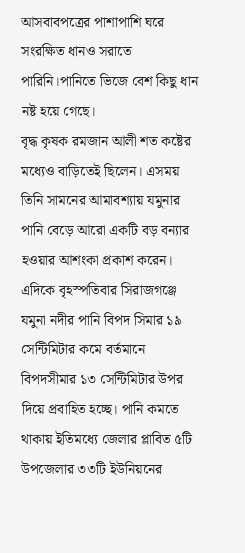আসবাবপত্রের পাশাপাশি ঘরে সংরক্ষিত ধানও সরাতে পারিনি।পানিতে ভিজে বেশ কিছু ধান নষ্ট হয়ে গেছে।
বৃদ্ধ কৃষক রমজান আলী শত কষ্টের মধ্যেও বাড়িতেই ছিলেন। এসময় তিনি সামনের আমাবশ্যায় যমুনার পানি বেড়ে আরো একটি বড় বন্যার হওয়ার আশংকা প্রকাশ করেন।
এদিকে বৃহস্পতিবার সিরাজগঞ্জে যমুনা নদীর পানি বিপদ সিমার ১৯ সেন্টিমিটার কমে বর্তমানে বিপদসীমার ১৩ সেন্টিমিটার উপর দিয়ে প্রবাহিত হচ্ছে। পানি কমতে থাকায় ইতিমধ্যে জেলার প্লাবিত ৫টি উপজেলার ৩৩টি ইউনিয়নের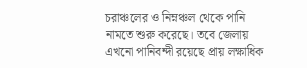চরাঞ্চলের ও নিম্নঞ্চল থেকে পানি নামতে শুরু করেছে। তবে জেলায় এখনো পানিবন্দী রয়েছে প্রায় লক্ষাধিক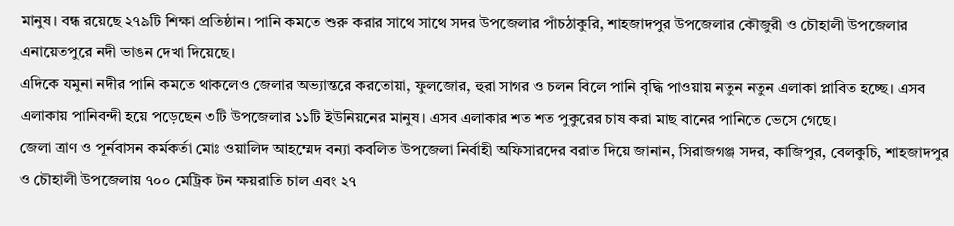মানুষ। বন্ধ রয়েছে ২৭৯টি শিক্ষা প্রতিষ্ঠান। পানি কমতে শুরু করার সাথে সাথে সদর উপজেলার পাঁচঠাকুরি, শাহজাদপুর উপজেলার কৌজুরী ও চৌহালী উপজেলার এনায়েতপুরে নদী ভাঙন দেখা দিয়েছে।
এদিকে যমুনা নদীর পানি কমতে থাকলেও জেলার অভ্যান্তরে করতোয়া, ফুলজোর, হুরা সাগর ও চলন বিলে পানি বৃদ্ধি পাওয়ায় নতুন নতুন এলাকা প্লাবিত হচ্ছে। এসব এলাকায় পানিবন্দী হয়ে পড়েছেন ৩টি উপজেলার ১১টি ইউনিয়নের মানুষ। এসব এলাকার শত শত পুকুরের চাষ করা মাছ বানের পানিতে ভেসে গেছে।
জেলা ত্রাণ ও পূর্নবাসন কর্মকর্তা মোঃ ওয়ালিদ আহম্মেদ বন্যা কবলিত উপজেলা নির্বাহী অফিসারদের বরাত দিয়ে জানান, সিরাজগঞ্জ সদর, কাজিপুর, বেলকুচি, শাহজাদপুর ও চৌহালী উপজেলায় ৭০০ মেট্রিক টন ক্ষয়রাতি চাল এবং ২৭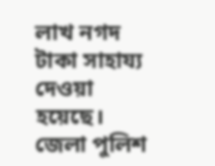লাখ নগদ টাকা সাহায্য দেওয়া হয়েছে।
জেলা পুলিশ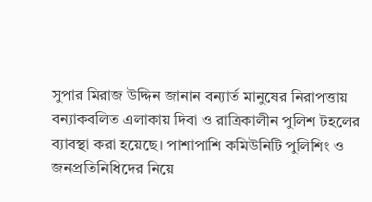সুপার মিরাজ উদ্দিন জানান বন্যার্ত মানুষের নিরাপত্তায় বন্যাকবলিত এলাকায় দিবা ও রাত্রিকালীন পুলিশ টহলের ব্যাবস্থা করা হয়েছে। পাশাপাশি কমিউনিটি পুলিশিং ও জনপ্রতিনিধিদের নিয়ে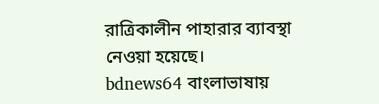রাত্রিকালীন পাহারার ব্যাবস্থা নেওয়া হয়েছে।
bdnews64 বাংলাভাষায়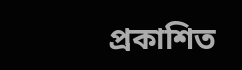প্রকাশিত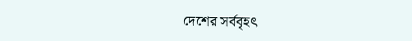দেশের সর্ববৃহৎ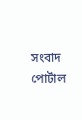সংবাদ পোর্টাল